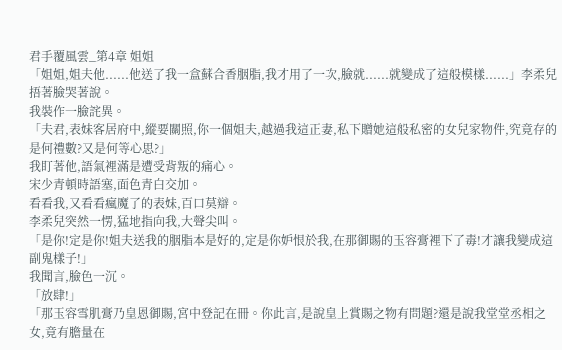君手覆風雲_第4章 姐姐
「姐姐,姐夫他......他送了我一盒蘇合香胭脂,我才用了一次,臉就......就變成了這般模樣......」李柔兒捂著臉哭著說。
我裝作一臉詫異。
「夫君,表妹客居府中,縱要關照,你一個姐夫,越過我這正妻,私下贈她這般私密的女兒家物件,究竟存的是何禮數?又是何等心思?」
我盯著他,語氣裡滿是遭受背叛的痛心。
宋少青頓時語塞,面色青白交加。
看看我,又看看瘋魔了的表妹,百口莫辯。
李柔兒突然一愣,猛地指向我,大聲尖叫。
「是你!定是你!姐夫送我的胭脂本是好的,定是你妒恨於我,在那御賜的玉容膏裡下了毒!才讓我變成這副鬼樣子!」
我聞言,臉色一沉。
「放肆!」
「那玉容雪肌膏乃皇恩御賜,宮中登記在冊。你此言,是說皇上賞賜之物有問題?還是說我堂堂丞相之女,竟有膽量在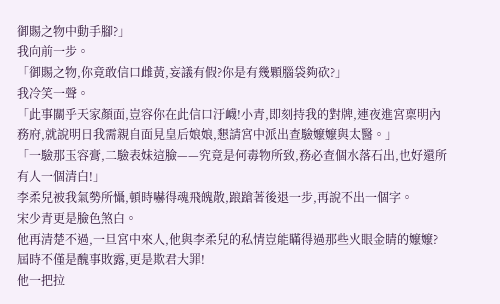御賜之物中動手腳?」
我向前一步。
「御賜之物,你竟敢信口雌黃,妄議有假?你是有幾顆腦袋夠砍?」
我冷笑一聲。
「此事關乎天家顏面,豈容你在此信口汙衊!小青,即刻持我的對牌,連夜進宮稟明內務府,就說明日我需親自面見皇后娘娘,懇請宮中派出查驗嬤嬤與太醫。」
「一驗那玉容膏,二驗表妹這臉——究竟是何毒物所致,務必查個水落石出,也好還所有人一個清白!」
李柔兒被我氣勢所懾,頓時嚇得魂飛魄散,踉蹌著後退一步,再說不出一個字。
宋少青更是臉色煞白。
他再清楚不過,一旦宮中來人,他與李柔兒的私情豈能瞞得過那些火眼金睛的嬤嬤?
屆時不僅是醜事敗露,更是欺君大罪!
他一把拉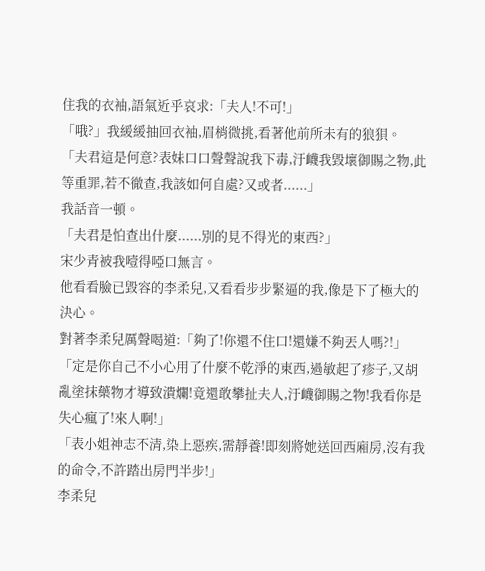住我的衣袖,語氣近乎哀求:「夫人!不可!」
「哦?」我緩緩抽回衣袖,眉梢微挑,看著他前所未有的狼狽。
「夫君這是何意?表妹口口聲聲說我下毒,汙衊我毀壞御賜之物,此等重罪,若不徹查,我該如何自處?又或者......」
我話音一頓。
「夫君是怕查出什麼......別的見不得光的東西?」
宋少青被我噎得啞口無言。
他看看臉已毀容的李柔兒,又看看步步緊逼的我,像是下了極大的決心。
對著李柔兒厲聲喝道:「夠了!你還不住口!還嫌不夠丟人嗎?!」
「定是你自己不小心用了什麼不乾淨的東西,過敏起了疹子,又胡亂塗抹藥物才導致潰爛!竟還敢攀扯夫人,汙衊御賜之物!我看你是失心瘋了!來人啊!」
「表小姐神志不清,染上惡疾,需靜養!即刻將她送回西廂房,沒有我的命令,不許踏出房門半步!」
李柔兒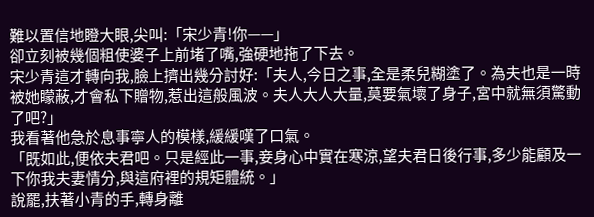難以置信地瞪大眼,尖叫:「宋少青!你——」
卻立刻被幾個粗使婆子上前堵了嘴,強硬地拖了下去。
宋少青這才轉向我,臉上擠出幾分討好:「夫人,今日之事,全是柔兒糊塗了。為夫也是一時被她矇蔽,才會私下贈物,惹出這般風波。夫人大人大量,莫要氣壞了身子,宮中就無須驚動了吧?」
我看著他急於息事寧人的模樣,緩緩嘆了口氣。
「既如此,便依夫君吧。只是經此一事,妾身心中實在寒涼,望夫君日後行事,多少能顧及一下你我夫妻情分,與這府裡的規矩體統。」
說罷,扶著小青的手,轉身離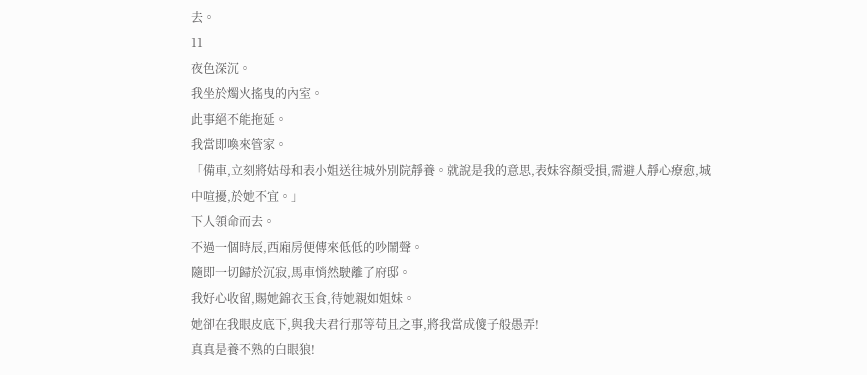去。
11
夜色深沉。
我坐於燭火搖曳的內室。
此事絕不能拖延。
我當即喚來管家。
「備車,立刻將姑母和表小姐送往城外別院靜養。就說是我的意思,表妹容顏受損,需避人靜心療愈,城中喧擾,於她不宜。」
下人領命而去。
不過一個時辰,西廂房便傳來低低的吵鬧聲。
隨即一切歸於沉寂,馬車悄然駛離了府邸。
我好心收留,賜她錦衣玉食,待她親如姐妹。
她卻在我眼皮底下,與我夫君行那等苟且之事,將我當成傻子般愚弄!
真真是養不熟的白眼狼!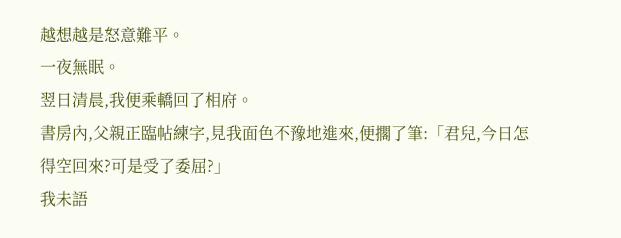越想越是怒意難平。
一夜無眠。
翌日清晨,我便乘轎回了相府。
書房內,父親正臨帖練字,見我面色不豫地進來,便擱了筆:「君兒,今日怎得空回來?可是受了委屈?」
我未語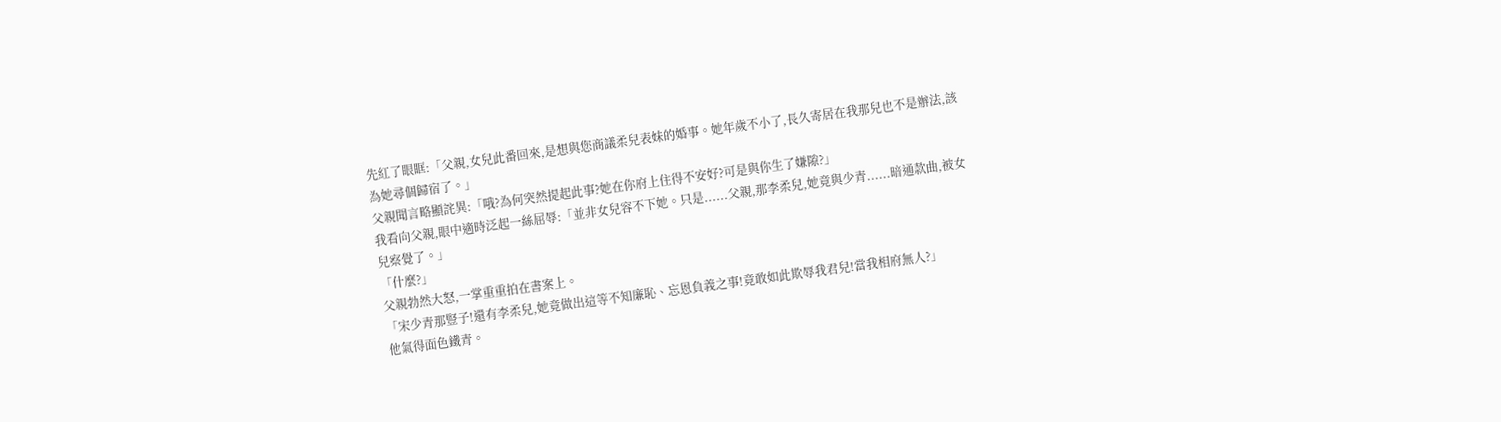先紅了眼眶:「父親,女兒此番回來,是想與您商議柔兒表妹的婚事。她年歲不小了,長久寄居在我那兒也不是辦法,該為她尋個歸宿了。」
父親聞言略顯詫異:「哦?為何突然提起此事?她在你府上住得不安好?可是與你生了嫌隙?」
我看向父親,眼中適時泛起一絲屈辱:「並非女兒容不下她。只是......父親,那李柔兒,她竟與少青......暗通款曲,被女兒察覺了。」
「什麼?」
父親勃然大怒,一掌重重拍在書案上。
「宋少青那豎子!還有李柔兒,她竟做出這等不知廉恥、忘恩負義之事!竟敢如此欺辱我君兒!當我相府無人?」
他氣得面色鐵青。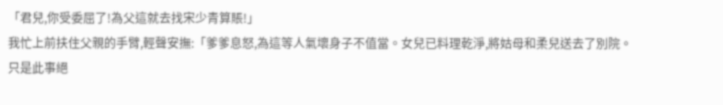「君兒,你受委屈了!為父這就去找宋少青算賬!」
我忙上前扶住父親的手臂,輕聲安撫:「爹爹息怒,為這等人氣壞身子不值當。女兒已料理乾淨,將姑母和柔兒送去了別院。
只是此事絕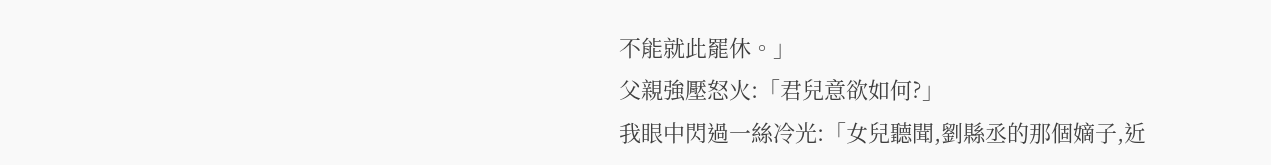不能就此罷休。」
父親強壓怒火:「君兒意欲如何?」
我眼中閃過一絲冷光:「女兒聽聞,劉縣丞的那個嫡子,近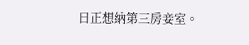日正想納第三房妾室。